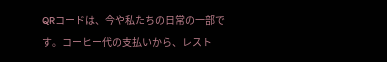QRコードは、今や私たちの日常の一部です。コーヒー代の支払いから、レスト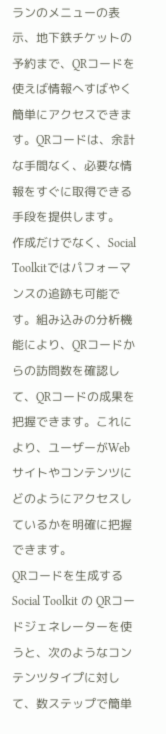ランのメニューの表示、地下鉄チケットの予約まで、QRコードを使えば情報へすばやく簡単にアクセスできます。QRコードは、余計な手間なく、必要な情報をすぐに取得できる手段を提供します。
作成だけでなく、Social Toolkitではパフォーマンスの追跡も可能です。組み込みの分析機能により、QRコードからの訪問数を確認して、QRコードの成果を把握できます。これにより、ユーザーがWebサイトやコンテンツにどのようにアクセスしているかを明確に把握できます。
QRコードを生成する
Social Toolkit の QRコードジェネレーターを使うと、次のようなコンテンツタイプに対して、数ステップで簡単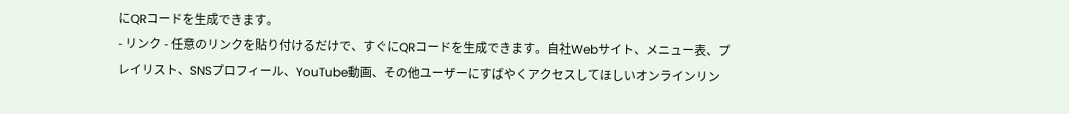にQRコードを生成できます。
- リンク - 任意のリンクを貼り付けるだけで、すぐにQRコードを生成できます。自社Webサイト、メニュー表、プレイリスト、SNSプロフィール、YouTube動画、その他ユーザーにすばやくアクセスしてほしいオンラインリン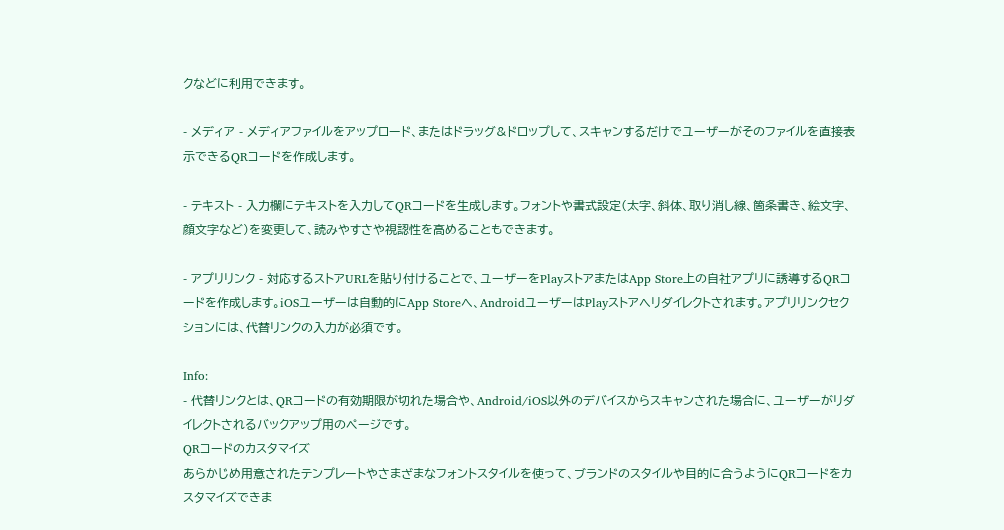クなどに利用できます。

- メディア - メディアファイルをアップロード、またはドラッグ&ドロップして、スキャンするだけでユーザーがそのファイルを直接表示できるQRコードを作成します。

- テキスト - 入力欄にテキストを入力してQRコードを生成します。フォントや書式設定(太字、斜体、取り消し線、箇条書き、絵文字、顔文字など)を変更して、読みやすさや視認性を高めることもできます。

- アプリリンク - 対応するストアURLを貼り付けることで、ユーザーをPlayストアまたはApp Store上の自社アプリに誘導するQRコードを作成します。iOSユーザーは自動的にApp Storeへ、AndroidユーザーはPlayストアへリダイレクトされます。アプリリンクセクションには、代替リンクの入力が必須です。

Info:
- 代替リンクとは、QRコードの有効期限が切れた場合や、Android/iOS以外のデバイスからスキャンされた場合に、ユーザーがリダイレクトされるバックアップ用のページです。
QRコードのカスタマイズ
あらかじめ用意されたテンプレートやさまざまなフォントスタイルを使って、ブランドのスタイルや目的に合うようにQRコードをカスタマイズできま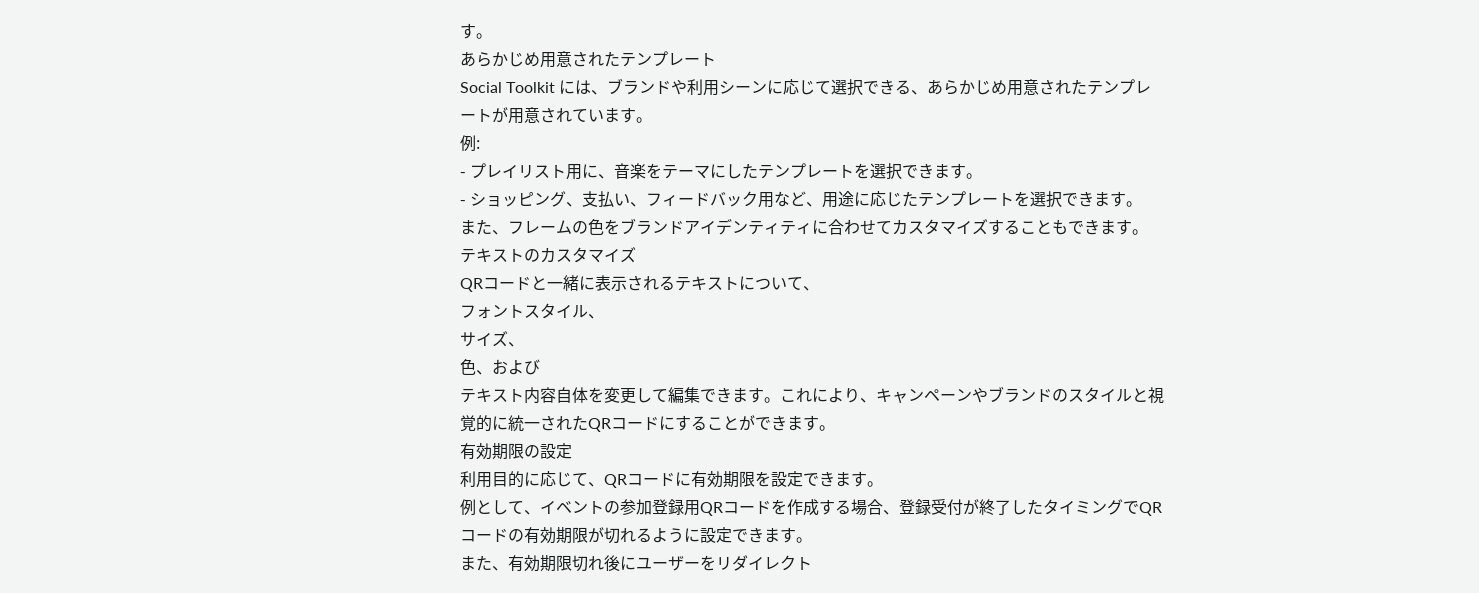す。
あらかじめ用意されたテンプレート
Social Toolkit には、ブランドや利用シーンに応じて選択できる、あらかじめ用意されたテンプレートが用意されています。
例:
- プレイリスト用に、音楽をテーマにしたテンプレートを選択できます。
- ショッピング、支払い、フィードバック用など、用途に応じたテンプレートを選択できます。
また、フレームの色をブランドアイデンティティに合わせてカスタマイズすることもできます。
テキストのカスタマイズ
QRコードと一緒に表示されるテキストについて、
フォントスタイル、
サイズ、
色、および
テキスト内容自体を変更して編集できます。これにより、キャンペーンやブランドのスタイルと視覚的に統一されたQRコードにすることができます。
有効期限の設定
利用目的に応じて、QRコードに有効期限を設定できます。
例として、イベントの参加登録用QRコードを作成する場合、登録受付が終了したタイミングでQRコードの有効期限が切れるように設定できます。
また、有効期限切れ後にユーザーをリダイレクト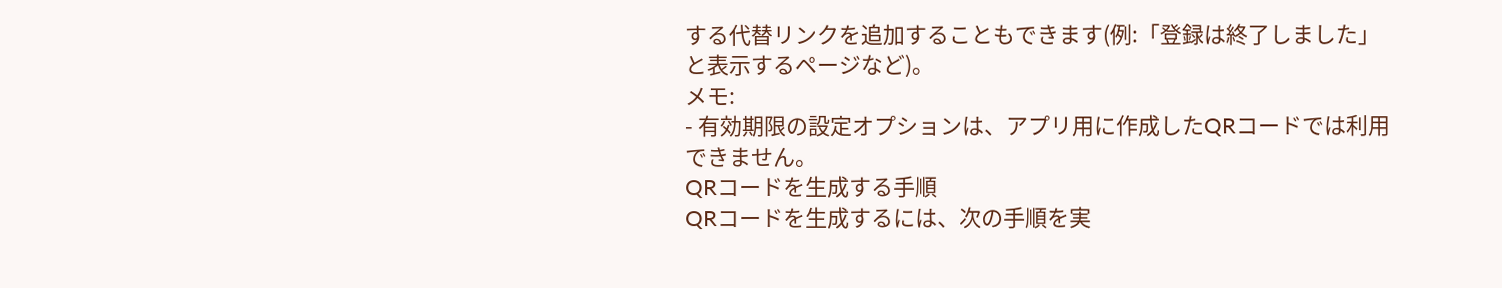する代替リンクを追加することもできます(例:「登録は終了しました」と表示するページなど)。
メモ:
- 有効期限の設定オプションは、アプリ用に作成したQRコードでは利用できません。
QRコードを生成する手順
QRコードを生成するには、次の手順を実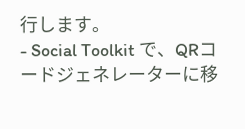行します。
- Social Toolkit で、QRコードジェネレーターに移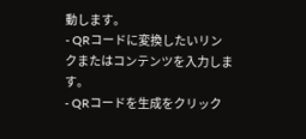動します。
- QRコードに変換したいリンクまたはコンテンツを入力します。
- QRコードを生成をクリック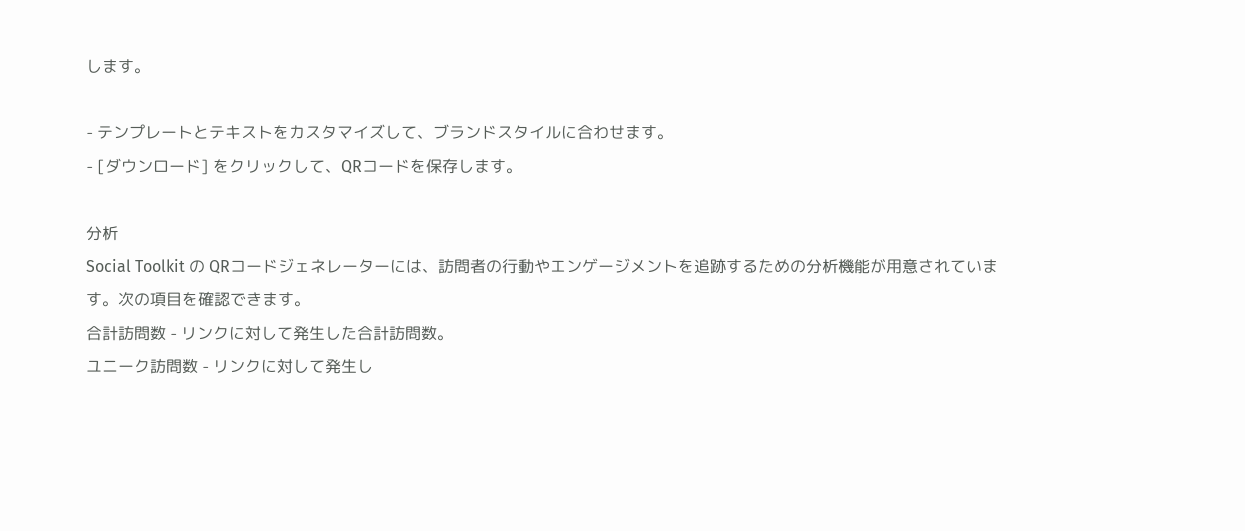します。

- テンプレートとテキストをカスタマイズして、ブランドスタイルに合わせます。
- [ダウンロード] をクリックして、QRコードを保存します。

分析
Social Toolkit の QRコードジェネレーターには、訪問者の行動やエンゲージメントを追跡するための分析機能が用意されています。次の項目を確認できます。
合計訪問数 - リンクに対して発生した合計訪問数。
ユニーク訪問数 - リンクに対して発生し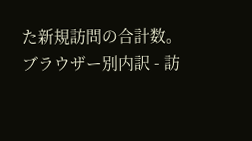た新規訪問の合計数。
ブラウザー別内訳 - 訪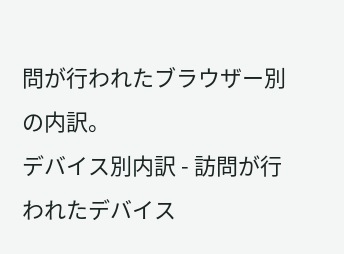問が行われたブラウザー別の内訳。
デバイス別内訳 - 訪問が行われたデバイス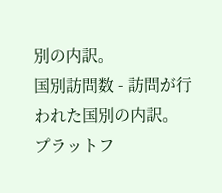別の内訳。
国別訪問数 - 訪問が行われた国別の内訳。
プラットフ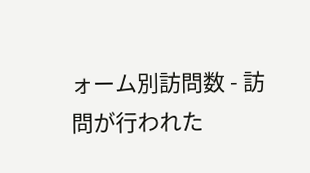ォーム別訪問数 - 訪問が行われた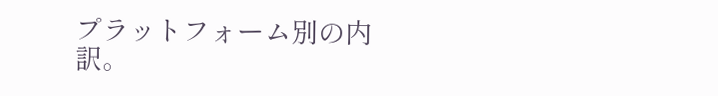プラットフォーム別の内訳。